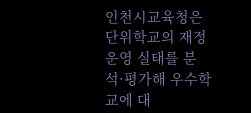인천시교육청은 단위학교의 재정운영 실태를 분석·평가해 우수학교에 대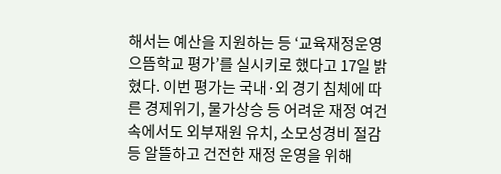해서는 예산을 지원하는 등 ‘교육재정운영 으뜸학교 평가’를 실시키로 했다고 17일 밝혔다. 이번 평가는 국내·외 경기 침체에 따른 경제위기, 물가상승 등 어려운 재정 여건 속에서도 외부재원 유치, 소모성경비 절감 등 알뜰하고 건전한 재정 운영을 위해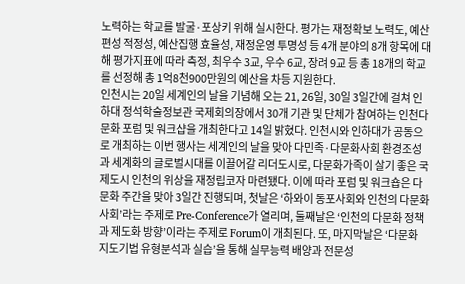노력하는 학교를 발굴·포상키 위해 실시한다. 평가는 재정확보 노력도, 예산편성 적정성, 예산집행 효율성, 재정운영 투명성 등 4개 분야의 8개 항목에 대해 평가지표에 따라 측정, 최우수 3교, 우수 6교, 장려 9교 등 총 18개의 학교를 선정해 총 1억8천900만원의 예산을 차등 지원한다.
인천시는 20일 세계인의 날을 기념해 오는 21, 26일, 30일 3일간에 걸쳐 인하대 정석학술정보관 국제회의장에서 30개 기관 및 단체가 참여하는 인천다문화 포럼 및 워크샵을 개최한다고 14일 밝혔다. 인천시와 인하대가 공동으로 개최하는 이번 행사는 세계인의 날을 맞아 다민족·다문화사회 환경조성과 세계화의 글로벌시대를 이끌어갈 리더도시로, 다문화가족이 살기 좋은 국제도시 인천의 위상을 재정립코자 마련됐다. 이에 따라 포럼 및 워크숍은 다문화 주간을 맞아 3일간 진행되며, 첫날은 ‘하와이 동포사회와 인천의 다문화사회’라는 주제로 Pre-Conference가 열리며, 둘째날은 ‘인천의 다문화 정책과 제도화 방향’이라는 주제로 Forum이 개최된다. 또, 마지막날은 ‘다문화 지도기법 유형분석과 실습’을 통해 실무능력 배양과 전문성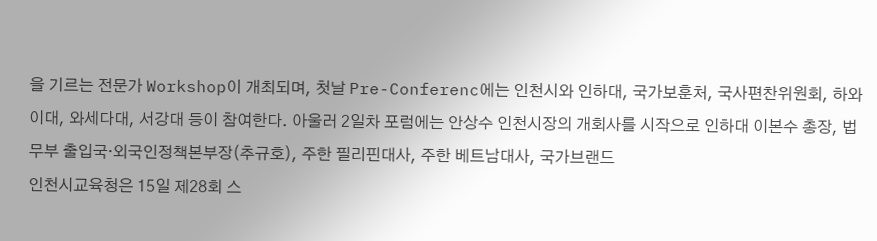을 기르는 전문가 Workshop이 개최되며, 첫날 Pre-Conferenc에는 인천시와 인하대, 국가보훈처, 국사편찬위원회, 하와이대, 와세다대, 서강대 등이 참여한다. 아울러 2일차 포럼에는 안상수 인천시장의 개회사를 시작으로 인하대 이본수 총장, 법무부 출입국·외국인정책본부장(추규호), 주한 필리핀대사, 주한 베트남대사, 국가브랜드
인천시교육청은 15일 제28회 스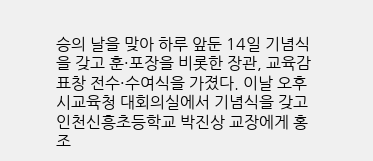승의 날을 맞아 하루 앞둔 14일 기념식을 갖고 훈·포장을 비롯한 장관, 교육감 표창 전수·수여식을 가졌다. 이날 오후 시교육청 대회의실에서 기념식을 갖고 인천신흥초등학교 박진상 교장에게 홍조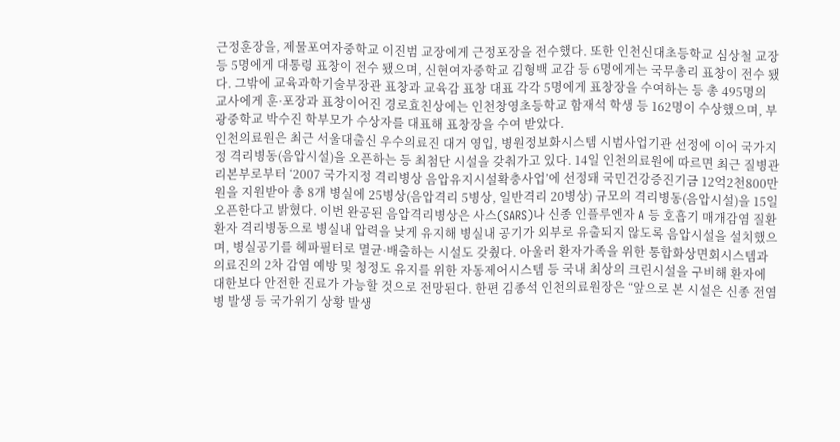근정훈장을, 제물포여자중학교 이진범 교장에게 근정포장을 전수했다. 또한 인천신대초등학교 심상철 교장 등 5명에게 대통령 표창이 전수 됐으며, 신현여자중학교 김형백 교감 등 6명에게는 국무총리 표창이 전수 됐다. 그밖에 교육과학기술부장관 표창과 교육감 표창 대표 각각 5명에게 표창장을 수여하는 등 총 495명의 교사에게 훈·포장과 표창이어진 경로효친상에는 인천창영초등학교 함재석 학생 등 162명이 수상했으며, 부광중학교 박수진 학부모가 수상자를 대표해 표창장을 수여 받았다.
인천의료원은 최근 서울대출신 우수의료진 대거 영입, 병원정보화시스템 시범사업기관 선정에 이어 국가지정 격리병동(음압시설)을 오픈하는 등 최첨단 시설을 갖춰가고 있다. 14일 인천의료원에 따르면 최근 질병관리본부로부터 ‘2007 국가지정 격리병상 음압유지시설확충사업’에 선정돼 국민건강증진기금 12억2천800만원을 지원받아 총 8개 병실에 25병상(음압격리 5병상, 일반격리 20병상) 규모의 격리병동(음압시설)을 15일 오픈한다고 밝혔다. 이번 완공된 음압격리병상은 사스(SARS)나 신종 인플루엔자 A 등 호흡기 매개감염 질환환자 격리병동으로 병실내 압력을 낮게 유지해 병실내 공기가 외부로 유출되지 않도록 음압시설을 설치했으며, 병실공기를 헤파필터로 멸균·배출하는 시설도 갖췄다. 아울러 환자가족을 위한 통합화상면회시스템과 의료진의 2차 감염 예방 및 청정도 유지를 위한 자동제어시스템 등 국내 최상의 크린시설을 구비해 환자에 대한보다 안전한 진료가 가능할 것으로 전망된다. 한편 김종석 인천의료원장은 “앞으로 본 시설은 신종 전염병 발생 등 국가위기 상황 발생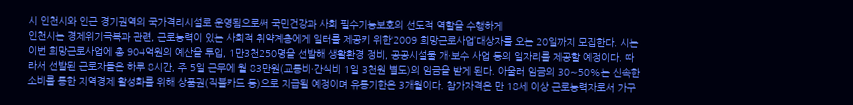시 인천시와 인근 경기권역의 국가격리시설로 운영됨으로써 국민건강과 사회 필수기능보호의 선도적 역할을 수행하게
인천시는 경제위기극복과 관련, 근로능력이 있는 사회적 취약계층에게 일터를 제공키 위한‘2009 희망근로사업’대상자를 오는 20일까지 모집한다. 시는 이번 희망근로사업에 총 904억원의 예산을 투입, 1만3천250명을 선발해 생활환경 정비, 공공시설물 개·보수 사업 등의 일자리를 제공할 예정이다. 따라서 선발된 근로자들은 하루 8시간, 주 5일 근무에 월 83만원(교통비·간식비 1일 3천원 별도)의 임금을 받게 된다. 아울러 임금의 30∼50%는 신속한 소비를 통한 지역경제 활성화를 위해 상품권(직불카드 등)으로 지급될 예정이며 유통기한은 3개월이다. 참가자격은 만 18세 이상 근로능력자로서 가구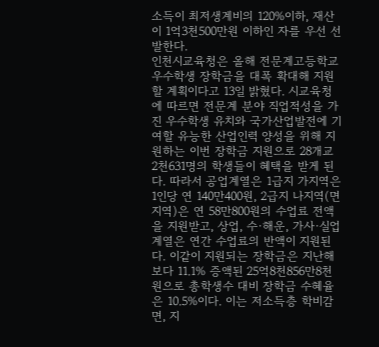소득이 최저생계비의 120%이하, 재산이 1억3천500만원 이하인 자를 우선 선발한다.
인천시교육청은 올해 전문계고등학교 우수학생 장학금을 대폭 확대해 지원할 계획이다고 13일 밝혔다. 시교육청에 따르면 전문계 분야 직업적성을 가진 우수학생 유치와 국가산업발전에 기여할 유능한 산업인력 양성을 위해 지원하는 이번 장학금 지원으로 28개교 2천631명의 학생들이 혜택을 받게 된다. 따라서 공업계열은 1급지 가지역은 1인당 연 140만400원, 2급지 나지역(면지역)은 연 58만800원의 수업료 전액을 지원받고, 상업, 수·해운, 가사·실업계열은 연간 수업료의 반액이 지원된다. 이같이 지원되는 장학금은 지난해 보다 11.1% 증액된 25억8천856만8천원으로 총학생수 대비 장학금 수혜율은 10.5%이다. 이는 저소득층 학비감면, 지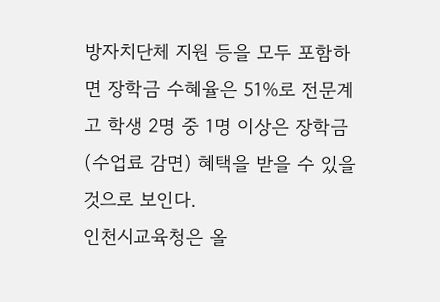방자치단체 지원 등을 모두 포함하면 장학금 수혜율은 51%로 전문계고 학생 2명 중 1명 이상은 장학금(수업료 감면) 혜택을 받을 수 있을 것으로 보인다.
인천시교육청은 올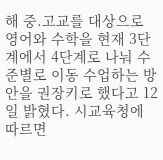해 중.고교를 대상으로 영어와 수학을 현재 3단계에서 4단계로 나눠 수준별로 이동 수업하는 방안을 권장키로 했다고 12일 밝혔다. 시교육청에 따르면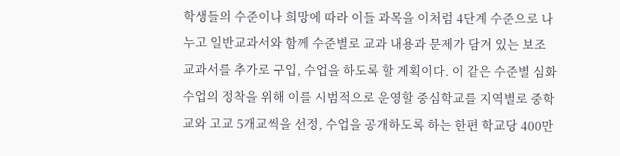학생들의 수준이나 희망에 따라 이들 과목을 이처럼 4단계 수준으로 나누고 일반교과서와 함께 수준별로 교과 내용과 문제가 담겨 있는 보조교과서를 추가로 구입, 수업을 하도록 할 계획이다. 이 같은 수준별 심화 수업의 정착을 위해 이를 시범적으로 운영할 중심학교를 지역별로 중학교와 고교 5개교씩을 선정, 수업을 공개하도록 하는 한편 학교당 400만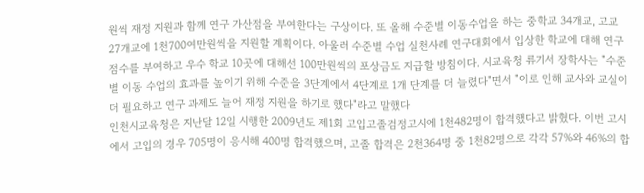원씩 재정 지원과 함께 연구 가산점을 부여한다는 구상이다. 또 올해 수준별 이동수업을 하는 중학교 34개교, 고교 27개교에 1천700여만원씩을 지원할 계획이다. 아울러 수준별 수업 실천사례 연구대회에서 입상한 학교에 대해 연구 점수를 부여하고 우수 학교 10곳에 대해선 100만원씩의 포상금도 지급할 방침이다. 시교육청 류기서 장학사는 "수준별 이동 수업의 효과를 높이기 위해 수준을 3단계에서 4단계로 1개 단계를 더 늘렸다"면서 "이로 인해 교사와 교실이 더 필요하고 연구 과제도 늘어 재정 지원을 하기로 했다"라고 말했다
인천시교육청은 지난달 12일 시행한 2009년도 제1회 고입고졸검정고시에 1천482명이 합격했다고 밝혔다. 이번 고시에서 고입의 경우 705명이 응시해 400명 합격했으며, 고졸 합격은 2천364명 중 1천82명으로 각각 57%와 46%의 합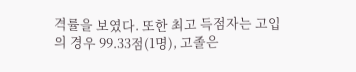격률을 보였다. 또한 최고 득점자는 고입의 경우 99.33점(1명), 고졸은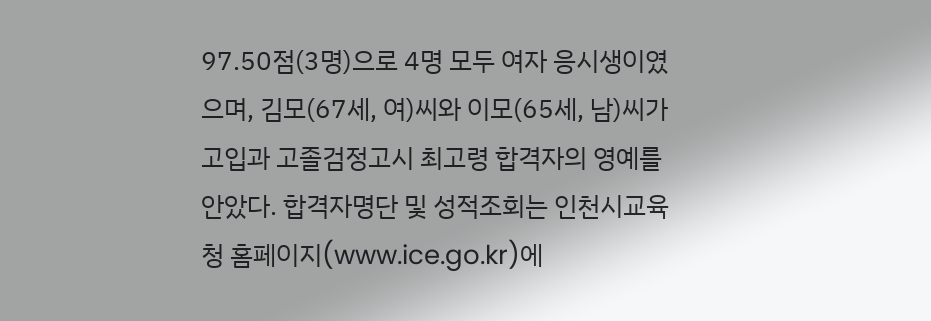97.50점(3명)으로 4명 모두 여자 응시생이였으며, 김모(67세, 여)씨와 이모(65세, 남)씨가 고입과 고졸검정고시 최고령 합격자의 영예를 안았다. 합격자명단 및 성적조회는 인천시교육청 홈페이지(www.ice.go.kr)에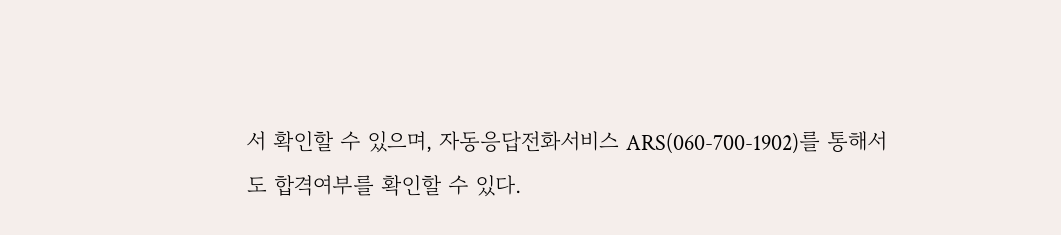서 확인할 수 있으며, 자동응답전화서비스 ARS(060-700-1902)를 통해서도 합격여부를 확인할 수 있다.